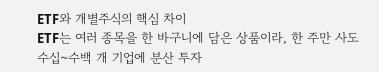ETF와 개별주식의 핵심 차이
ETF는 여러 종목을 한 바구니에 담은 상품이라, 한 주만 사도 수십~수백 개 기업에 분산 투자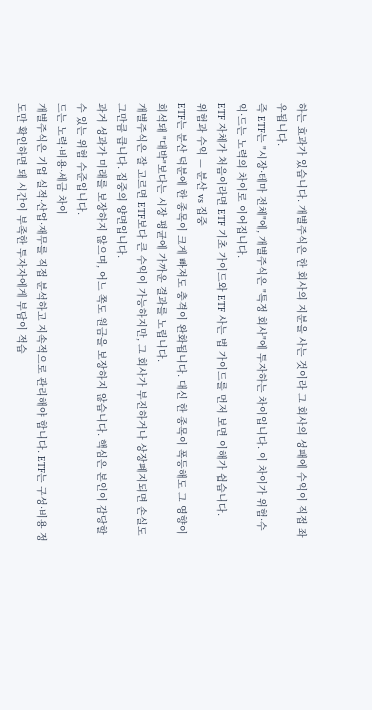하는 효과가 있습니다. 개별주식은 한 회사의 지분을 사는 것이라 그 회사의 성패에 수익이 직접 좌우됩니다.
즉 ETF는 "시장·테마 전체"에, 개별주식은 "특정 회사"에 투자하는 차이입니다. 이 차이가 위험·수익·드는 노력의 차이로 이어집니다.
ETF 자체가 처음이라면 ETF 기초 가이드와 ETF 사는 법 가이드를 먼저 보면 이해가 쉽습니다.
위험과 수익 — 분산 vs 집중
ETF는 분산 덕분에 한 종목이 크게 빠져도 충격이 완화됩니다. 대신 한 종목이 폭등해도 그 영향이 희석돼 "대박"보다는 시장 평균에 가까운 결과를 노립니다.
개별주식은 잘 고르면 ETF보다 큰 수익이 가능하지만, 그 회사가 부진하거나 상장폐지되면 손실도 그만큼 큽니다. 집중의 양면입니다.
과거 성과가 미래를 보장하지 않으며, 어느 쪽도 원금을 보장하지 않습니다. 핵심은 본인이 감당할 수 있는 위험 수준입니다.
드는 노력·비용·세금 차이
개별주식은 기업 실적·산업·재무를 직접 분석하고 지속적으로 관리해야 합니다. ETF는 구성·비용 정도만 확인하면 돼 시간이 부족한 투자자에게 부담이 적습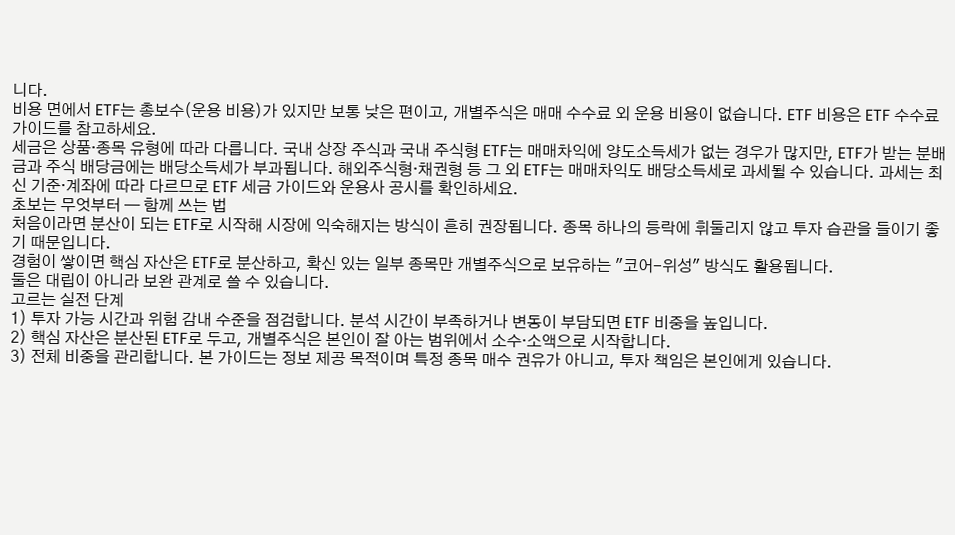니다.
비용 면에서 ETF는 총보수(운용 비용)가 있지만 보통 낮은 편이고, 개별주식은 매매 수수료 외 운용 비용이 없습니다. ETF 비용은 ETF 수수료 가이드를 참고하세요.
세금은 상품·종목 유형에 따라 다릅니다. 국내 상장 주식과 국내 주식형 ETF는 매매차익에 양도소득세가 없는 경우가 많지만, ETF가 받는 분배금과 주식 배당금에는 배당소득세가 부과됩니다. 해외주식형·채권형 등 그 외 ETF는 매매차익도 배당소득세로 과세될 수 있습니다. 과세는 최신 기준·계좌에 따라 다르므로 ETF 세금 가이드와 운용사 공시를 확인하세요.
초보는 무엇부터 — 함께 쓰는 법
처음이라면 분산이 되는 ETF로 시작해 시장에 익숙해지는 방식이 흔히 권장됩니다. 종목 하나의 등락에 휘둘리지 않고 투자 습관을 들이기 좋기 때문입니다.
경험이 쌓이면 핵심 자산은 ETF로 분산하고, 확신 있는 일부 종목만 개별주식으로 보유하는 "코어-위성" 방식도 활용됩니다.
둘은 대립이 아니라 보완 관계로 쓸 수 있습니다.
고르는 실전 단계
1) 투자 가능 시간과 위험 감내 수준을 점검합니다. 분석 시간이 부족하거나 변동이 부담되면 ETF 비중을 높입니다.
2) 핵심 자산은 분산된 ETF로 두고, 개별주식은 본인이 잘 아는 범위에서 소수·소액으로 시작합니다.
3) 전체 비중을 관리합니다. 본 가이드는 정보 제공 목적이며 특정 종목 매수 권유가 아니고, 투자 책임은 본인에게 있습니다.